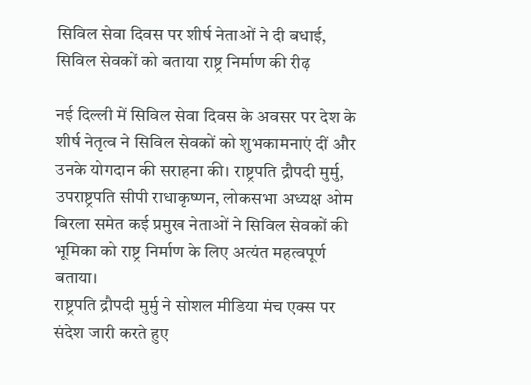सिविल सेवा दिवस पर शीर्ष नेताओं ने दी बधाई, सिविल सेवकों को बताया राष्ट्र निर्माण की रीढ़

नई दिल्ली में सिविल सेवा दिवस के अवसर पर देश के शीर्ष नेतृत्व ने सिविल सेवकों को शुभकामनाएं दीं और उनके योगदान की सराहना की। राष्ट्रपति द्रौपदी मुर्मु, उपराष्ट्रपति सीपी राधाकृष्णन, लोकसभा अध्यक्ष ओम बिरला समेत कई प्रमुख नेताओं ने सिविल सेवकों की भूमिका को राष्ट्र निर्माण के लिए अत्यंत महत्वपूर्ण बताया।
राष्ट्रपति द्रौपदी मुर्मु ने सोशल मीडिया मंच एक्स पर संदेश जारी करते हुए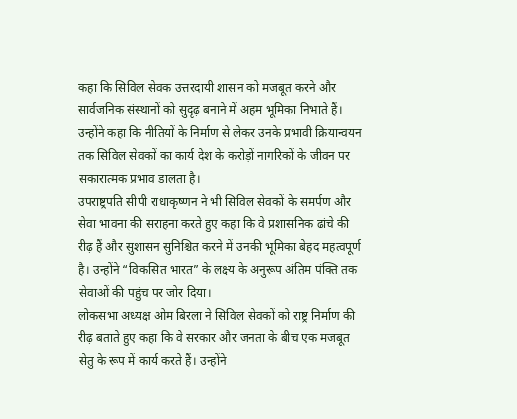कहा कि सिविल सेवक उत्तरदायी शासन को मजबूत करने और सार्वजनिक संस्थानों को सुदृढ़ बनाने में अहम भूमिका निभाते हैं। उन्होंने कहा कि नीतियों के निर्माण से लेकर उनके प्रभावी क्रियान्वयन तक सिविल सेवकों का कार्य देश के करोड़ों नागरिकों के जीवन पर सकारात्मक प्रभाव डालता है।
उपराष्ट्रपति सीपी राधाकृष्णन ने भी सिविल सेवकों के समर्पण और सेवा भावना की सराहना करते हुए कहा कि वे प्रशासनिक ढांचे की रीढ़ हैं और सुशासन सुनिश्चित करने में उनकी भूमिका बेहद महत्वपूर्ण है। उन्होंने “विकसित भारत” के लक्ष्य के अनुरूप अंतिम पंक्ति तक सेवाओं की पहुंच पर जोर दिया।
लोकसभा अध्यक्ष ओम बिरला ने सिविल सेवकों को राष्ट्र निर्माण की रीढ़ बताते हुए कहा कि वे सरकार और जनता के बीच एक मजबूत सेतु के रूप में कार्य करते हैं। उन्होंने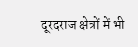दूरदराज क्षेत्रों में भी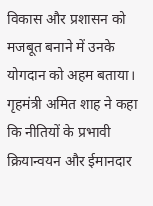विकास और प्रशासन को मजबूत बनाने में उनके योगदान को अहम बताया।
गृहमंत्री अमित शाह ने कहा कि नीतियों के प्रभावी क्रियान्वयन और ईमानदार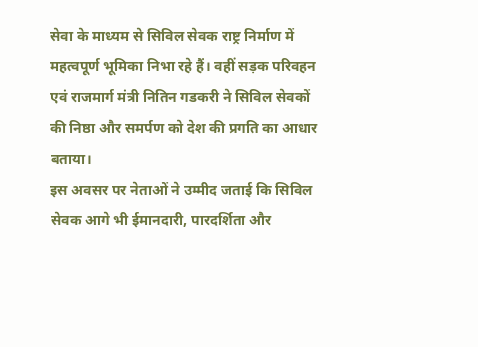सेवा के माध्यम से सिविल सेवक राष्ट्र निर्माण में महत्वपूर्ण भूमिका निभा रहे हैं। वहीं सड़क परिवहन एवं राजमार्ग मंत्री नितिन गडकरी ने सिविल सेवकों की निष्ठा और समर्पण को देश की प्रगति का आधार बताया।
इस अवसर पर नेताओं ने उम्मीद जताई कि सिविल सेवक आगे भी ईमानदारी, पारदर्शिता और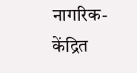नागरिक-केंद्रित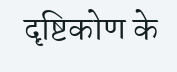दृष्टिकोण के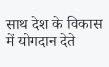साथ देश के विकास में योगदान देते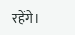रहेंगे।